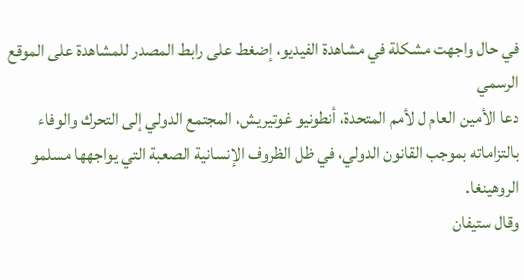في حال واجهت مشكلة في مشاهدة الفيديو، إضغط على رابط المصدر للمشاهدة على الموقع الرسمي
دعا الأمين العام ل لأمم المتحدة، أنطونيو غوتيريش، المجتمع الدولي إلى التحرك والوفاء بالتزاماته بموجب القانون الدولي، في ظل الظروف الإنسانية الصعبة التي يواجهها مسلمو الروهينغا.
وقال ستيفان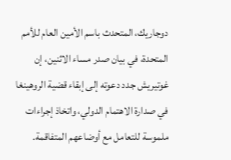دوجاريك، المتحدث باسم الأمين العام للأمم المتحدة، في بيان صدر مساء الاثنين، إن غوتيريش جدد دعوته إلى إبقاء قضية الروهينغا في صدارة الاهتمام الدولي، واتخاذ إجراءات ملموسة للتعامل مع أوضاعهم المتفاقمة.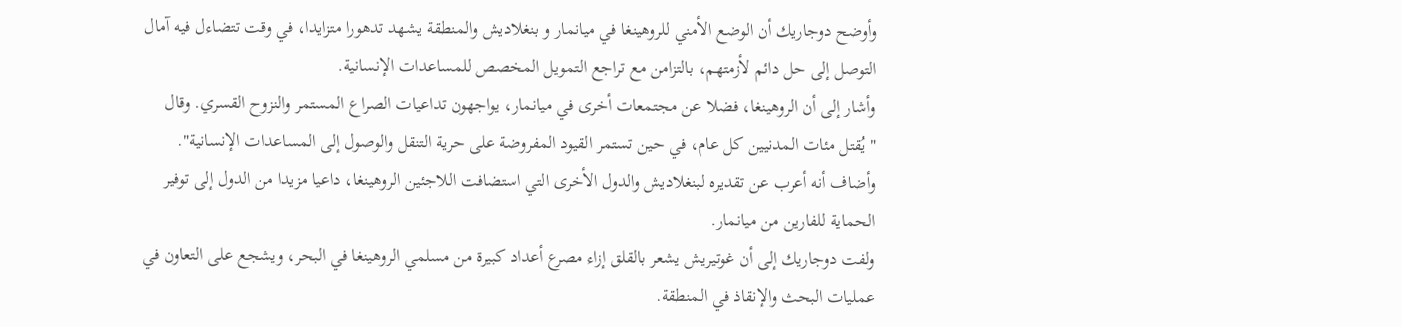وأوضح دوجاريك أن الوضع الأمني للروهينغا في ميانمار و بنغلاديش والمنطقة يشهد تدهورا متزايدا، في وقت تتضاءل فيه آمال التوصل إلى حل دائم لأزمتهم، بالتزامن مع تراجع التمويل المخصص للمساعدات الإنسانية.
وأشار إلى أن الروهينغا، فضلا عن مجتمعات أخرى في ميانمار، يواجهون تداعيات الصراع المستمر والنزوح القسري. وقال "يُقتل مئات المدنيين كل عام، في حين تستمر القيود المفروضة على حرية التنقل والوصول إلى المساعدات الإنسانية".
وأضاف أنه أعرب عن تقديره لبنغلاديش والدول الأخرى التي استضافت اللاجئين الروهينغا، داعيا مزيدا من الدول إلى توفير الحماية للفارين من ميانمار.
ولفت دوجاريك إلى أن غوتيريش يشعر بالقلق إزاء مصرع أعداد كبيرة من مسلمي الروهينغا في البحر، ويشجع على التعاون في عمليات البحث والإنقاذ في المنطقة.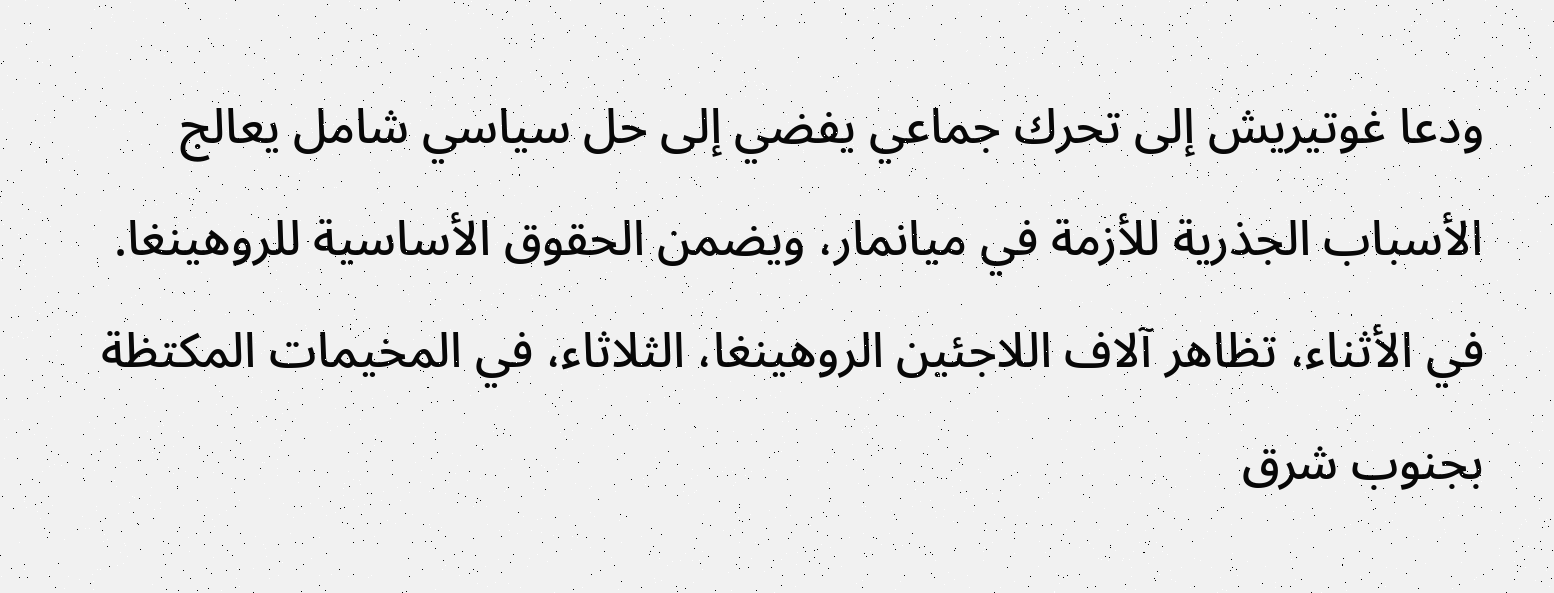ودعا غوتيريش إلى تحرك جماعي يفضي إلى حل سياسي شامل يعالج الأسباب الجذرية للأزمة في ميانمار، ويضمن الحقوق الأساسية للروهينغا.
في الأثناء، تظاهر آلاف اللاجئين الروهينغا، الثلاثاء، في المخيمات المكتظة بجنوب شرق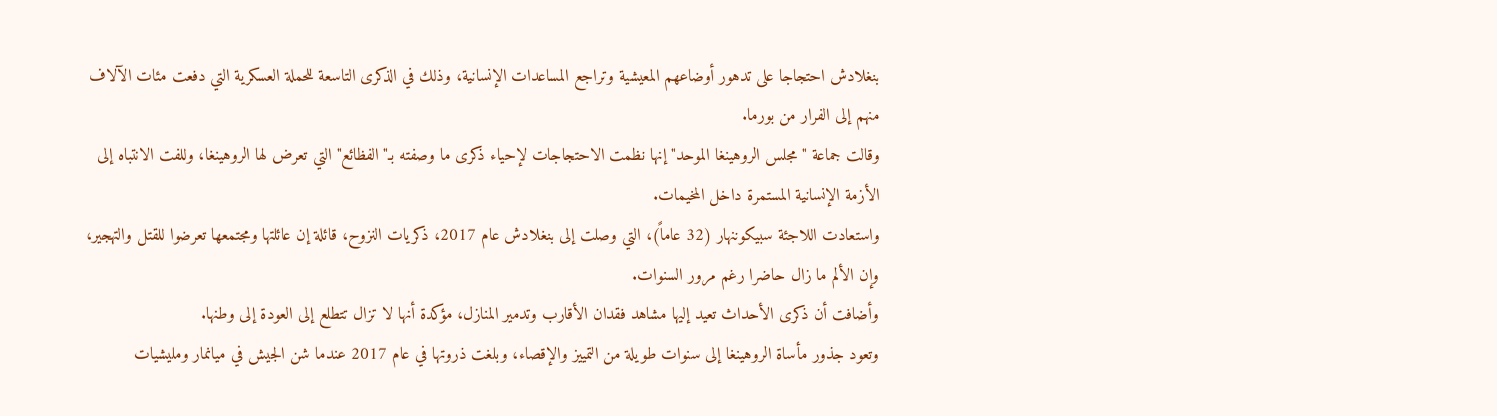بنغلادش احتجاجا على تدهور أوضاعهم المعيشية وتراجع المساعدات الإنسانية، وذلك في الذكرى التاسعة للحملة العسكرية التي دفعت مئات الآلاف منهم إلى الفرار من بورما.
وقالت جماعة "مجلس الروهينغا الموحد" إنها نظمت الاحتجاجات لإحياء ذكرى ما وصفته بـ"الفظائع" التي تعرض لها الروهينغا، وللفت الانتباه إلى الأزمة الإنسانية المستمرة داخل المخيمات.
واستعادت اللاجئة سبيكوننهار (32 عاماً)، التي وصلت إلى بنغلادش عام 2017، ذكريات النزوح، قائلة إن عائلتها ومجتمعها تعرضوا للقتل والتهجير، وإن الألم ما زال حاضرا رغم مرور السنوات.
وأضافت أن ذكرى الأحداث تعيد إليها مشاهد فقدان الأقارب وتدمير المنازل، مؤكدة أنها لا تزال تتطلع إلى العودة إلى وطنها.
وتعود جذور مأساة الروهينغا إلى سنوات طويلة من التمييز والإقصاء، وبلغت ذروتها في عام 2017 عندما شن الجيش في ميانمار ومليشيات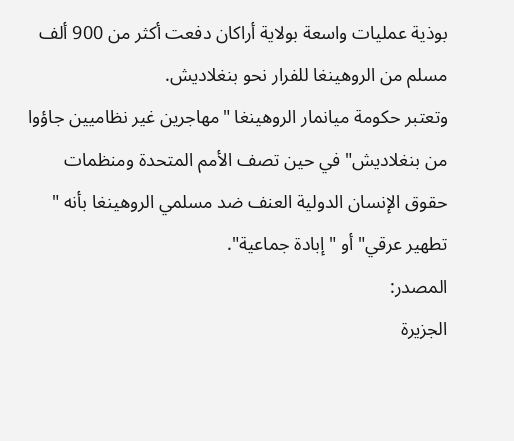بوذية عمليات واسعة بولاية أراكان دفعت أكثر من 900 ألف مسلم من الروهينغا للفرار نحو بنغلاديش.
وتعتبر حكومة ميانمار الروهينغا "مهاجرين غير نظاميين جاؤوا من بنغلاديش" في حين تصف الأمم المتحدة ومنظمات حقوق الإنسان الدولية العنف ضد مسلمي الروهينغا بأنه " تطهير عرقي" أو " إبادة جماعية".
المصدر:
الجزيرة